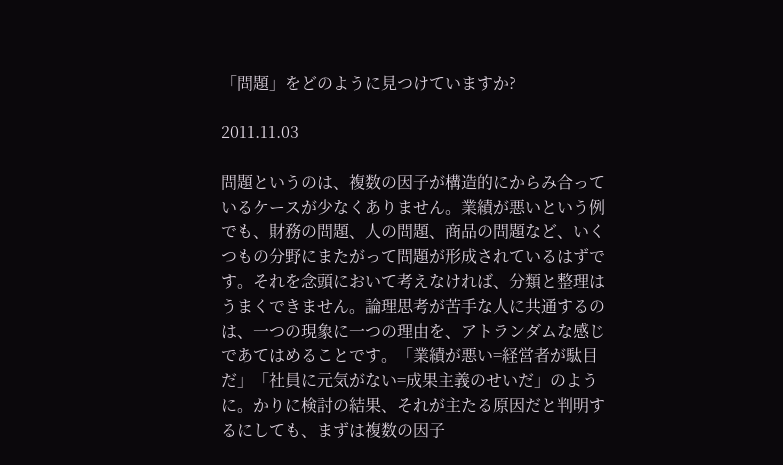「問題」をどのように見つけていますか?

2011.11.03

問題というのは、複数の因子が構造的にからみ合っているケースが少なくありません。業績が悪いという例でも、財務の問題、人の問題、商品の問題など、いくつもの分野にまたがって問題が形成されているはずです。それを念頭において考えなければ、分類と整理はうまくできません。論理思考が苦手な人に共通するのは、一つの現象に一つの理由を、アトランダムな感じであてはめることです。「業績が悪い=経営者が駄目だ」「社員に元気がない=成果主義のせいだ」のように。かりに検討の結果、それが主たる原因だと判明するにしても、まずは複数の因子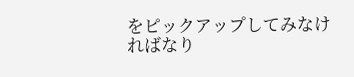をピックアップしてみなければなり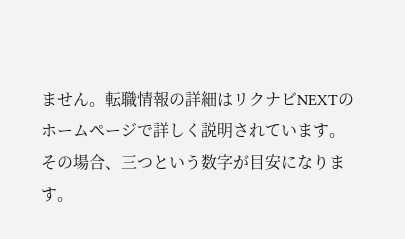ません。転職情報の詳細はリクナビNEXTのホームページで詳しく説明されています。その場合、三つという数字が目安になります。